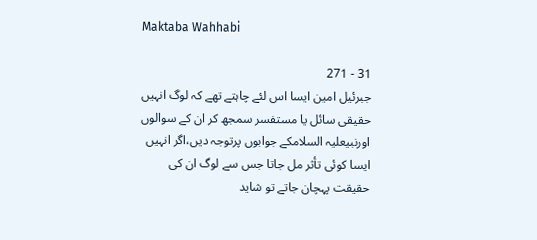Maktaba Wahhabi

31 - 271
جبرئیل امین ایسا اس لئے چاہتے تھے کہ لوگ انہیں حقیقی سائل یا مستفسر سمجھ کر ان کے سوالوں اورنبیعلیہ السلامکے جوابوں پرتوجہ دیں،اگر انہیں ایسا کوئی تأثر مل جاتا جس سے لوگ ان کی حقیقت پہچان جاتے تو شاید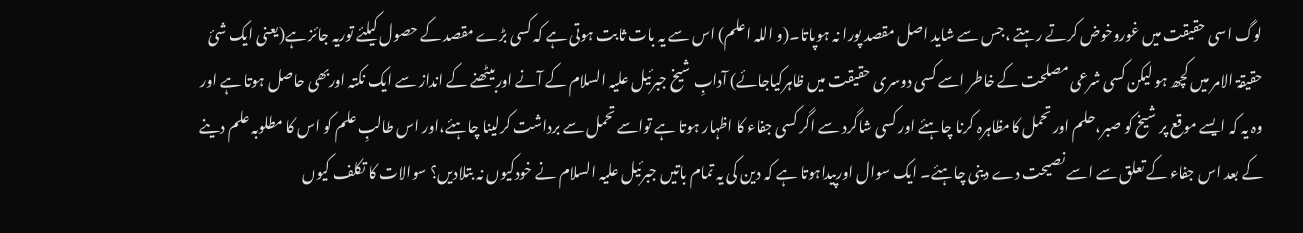لوگ اسی حقیقت میں غوروخوض کرتے رہتے ،جس سے شاید اصل مقصد پورا نہ ہوپاتا۔(و اللہ اعلم) اس سے یہ بات ثابت ہوتی ہے کہ کسی بڑے مقصد کے حصول کیلئے توریہ جائز ہے(یعنی ایک شیٔ حقیقۃ الامر میں کچھ ہو لیکن کسی شرعی مصلحت کے خاطر اسے کسی دوسری حقیقت میں ظاہرکیاجائے) آدابِ شیخ جبرئیل علیہ السلام کے آنے اوربیٹھنے کے انداز سے ایک نکتہ اوربھی حاصل ہوتا ہے اور وہ یہ کہ ایسے موقع پر شیخ کو صبر،حلم اور تحمل کامظاہرہ کرنا چاہئے اور کسی شاگرد سے اگر کسی جفاء کا اظہار ہوتا ہے تواسے تحمل سے برداشت کرلینا چاہئے،اور اس طالبِ علم کو اس کا مطلوبہ علم دینے کے بعد اس جفاء کے تعلق سے اسے نصیحت دے دینی چاہئے۔ ایک سوال اورپیداہوتا ہے کہ دین کی یہ تمام باتیں جبرئیل علیہ السلام نے خودکیوں نہ بتلادیں؟ سوالات کا تکلف کیوں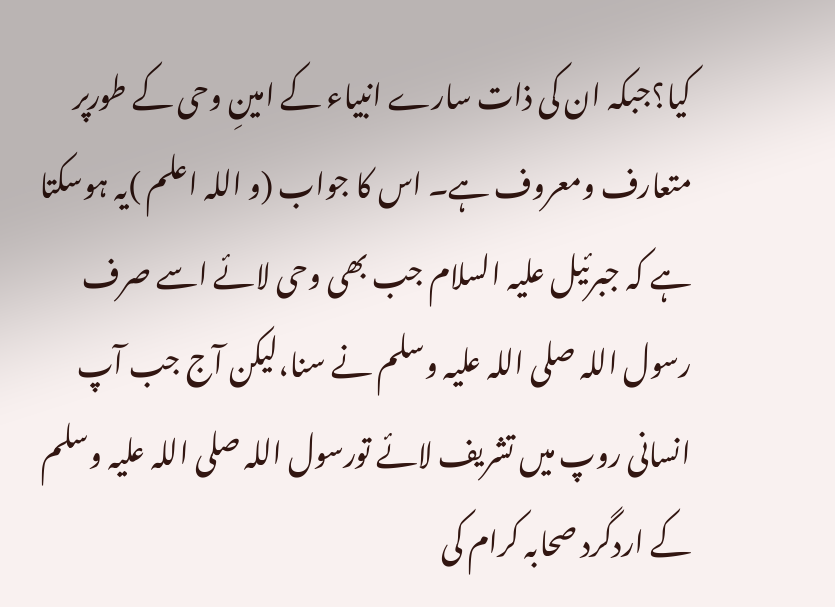کیا؟جبکہ ان کی ذات سارے انبیاء کے امینِ وحی کے طورپر متعارف ومعروف ہے۔ اس کا جواب (و اللہ اعلم )یہ ہوسکتا ہے کہ جبرئیل علیہ السلام جب بھی وحی لائے اسے صرف رسول اللہ صلی اللہ علیہ وسلم نے سنا،لیکن آج جب آپ انسانی روپ میں تشریف لائے تورسول اللہ صلی اللہ علیہ وسلم کے اردگرد صحابہ کرام کی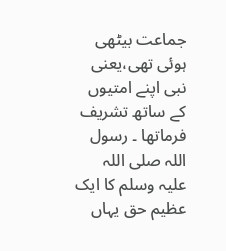جماعت بیٹھی ہوئی تھی،یعنی نبی اپنے امتیوں کے ساتھ تشریف فرماتھا ۔ رسول اللہ صلی اللہ علیہ وسلم کا ایک عظیم حق یہاں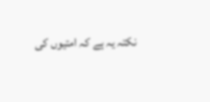نکتہ یہ ہے کہ امتیوں کی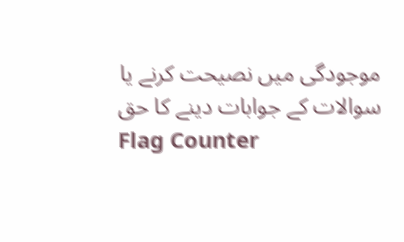موجودگی میں نصیحت کرنے یا سوالات کے جوابات دینے کا حق
Flag Counter